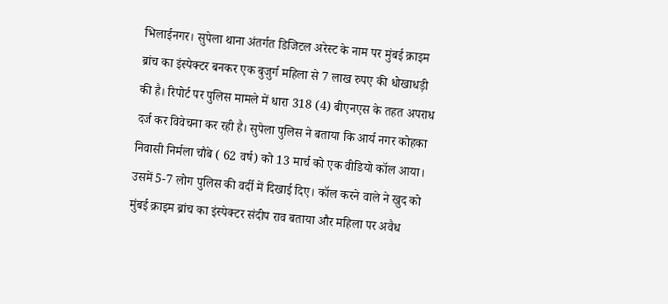भिलाईनगर। सुपेला थाना अंतर्गत डिजिटल अरेस्ट के नाम पर मुंबई क्राइम ब्रांच का इंस्पेक्टर बनकर एक बुजुर्ग महिला से 7 लाख रुपए की धोखाधड़ी की है। रिपोर्ट पर पुलिस मामले में धारा 318 (4) बीएनएस के तहत अपराध दर्ज कर विवेचना कर रही है। सुपेला पुलिस ने बताया कि आर्य नगर कोहका निवासी निर्मला चौबे ( 62 वर्ष) को 13 मार्च को एक वीडियो कॉल आया। उसमें 5-7 लोग पुलिस की वर्दी में दिखाई दिए। कॉल करने वाले ने खुद को मुंबई क्राइम ब्रांच का इंस्पेक्टर संदीप राव बताया और महिला पर अवैध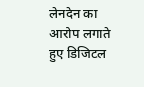लेनदेन का आरोप लगाते हुए डिजिटल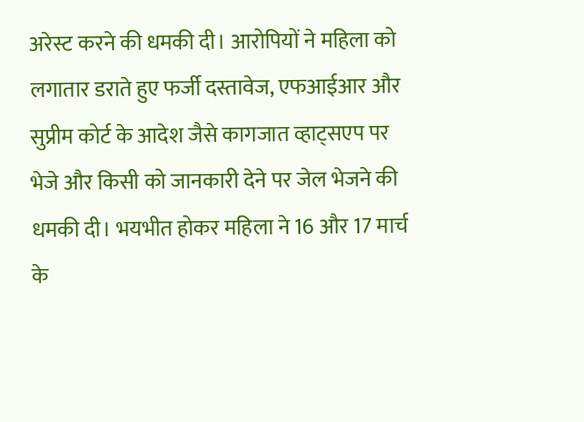अरेस्ट करने की धमकी दी। आरोपियों ने महिला को लगातार डराते हुए फर्जी दस्तावेज, एफआईआर और सुप्रीम कोर्ट के आदेश जैसे कागजात व्हाट्सएप पर भेजे और किसी को जानकारी देने पर जेल भेजने की धमकी दी। भयभीत होकर महिला ने 16 और 17 मार्च के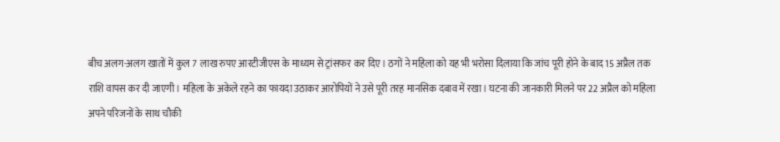बीच अलग-अलग खातों में कुल 7 लाख रुपए आरटीजीएस के माध्यम से ट्रांसफर कर दिए। ठगों ने महिला को यह भी भरोसा दिलाया कि जांच पूरी होने के बाद 15 अप्रैल तक राशि वापस कर दी जाएगी। महिला के अकेले रहने का फायदा उठाकर आरोपियों ने उसे पूरी तरह मानसिक दबाव में रखा। घटना की जानकारी मिलने पर 22 अप्रैल को महिला अपने परिजनों के साथ चौकी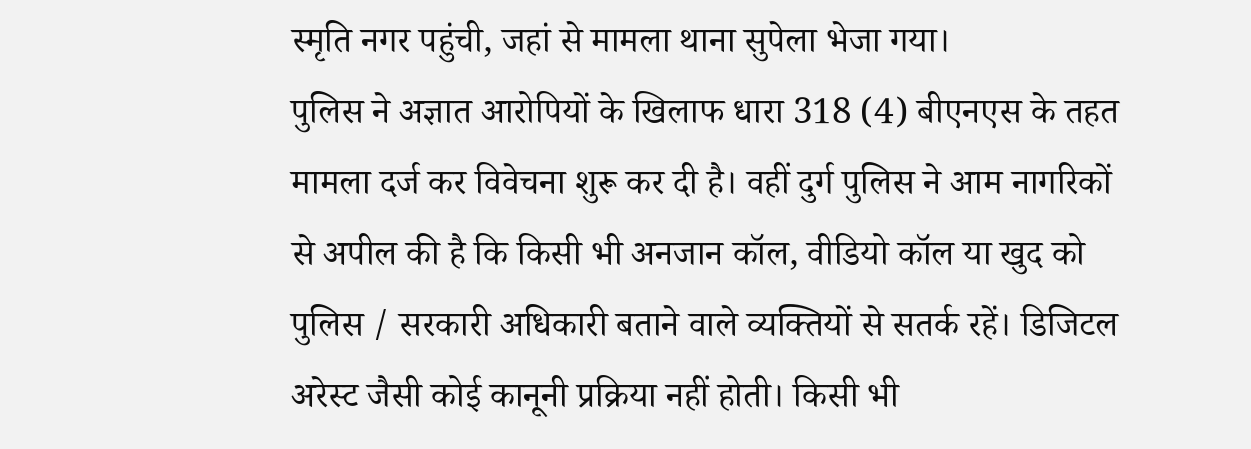स्मृति नगर पहुंची, जहां से मामला थाना सुपेला भेजा गया।
पुलिस ने अज्ञात आरोपियों के खिलाफ धारा 318 (4) बीएनएस के तहत मामला दर्ज कर विवेचना शुरू कर दी है। वहीं दुर्ग पुलिस ने आम नागरिकों से अपील की है कि किसी भी अनजान कॉल, वीडियो कॉल या खुद को पुलिस / सरकारी अधिकारी बताने वाले व्यक्तियों से सतर्क रहें। डिजिटल अरेस्ट जैसी कोई कानूनी प्रक्रिया नहीं होती। किसी भी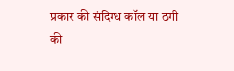प्रकार की संदिग्ध कॉल या ठगी की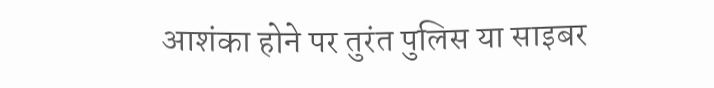आशंका होने पर तुरंत पुलिस या साइबर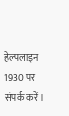हेल्पलाइन 1930 पर संपर्क करें।